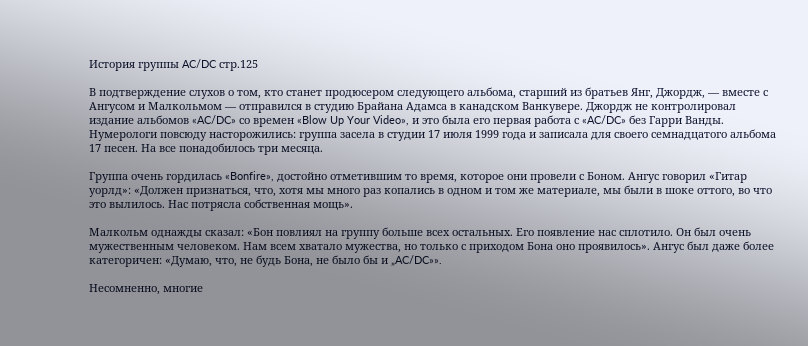История группы AC/DC стр.125

В подтверждение слухов о том, кто станет продюсером следующего альбома, старший из братьев Янг, Джордж, — вместе с Ангусом и Малкольмом — отправился в студию Брайана Адамса в канадском Ванкувере. Джордж не контролировал издание альбомов «AC/DC» со времен «Blow Up Your Video», и это была его первая работа с «AC/DC» без Гарри Ванды. Нумерологи повсюду насторожились: группа засела в студии 17 июля 1999 года и записала для своего семнадцатого альбома 17 песен. На все понадобилось три месяца.

Группа очень гордилась «Bonfire», достойно отметившим то время, которое они провели с Боном. Ангус говорил «Гитар уорлд»: «Должен признаться, что, хотя мы много раз копались в одном и том же материале, мы были в шоке оттого, во что это вылилось. Нас потрясла собственная мощь».

Малкольм однажды сказал: «Бон повлиял на группу больше всех остальных. Его появление нас сплотило. Он был очень мужественным человеком. Нам всем хватало мужества, но только с приходом Бона оно проявилось». Ангус был даже более категоричен: «Думаю, что, не будь Бона, не было бы и „AC/DC»».

Несомненно, многие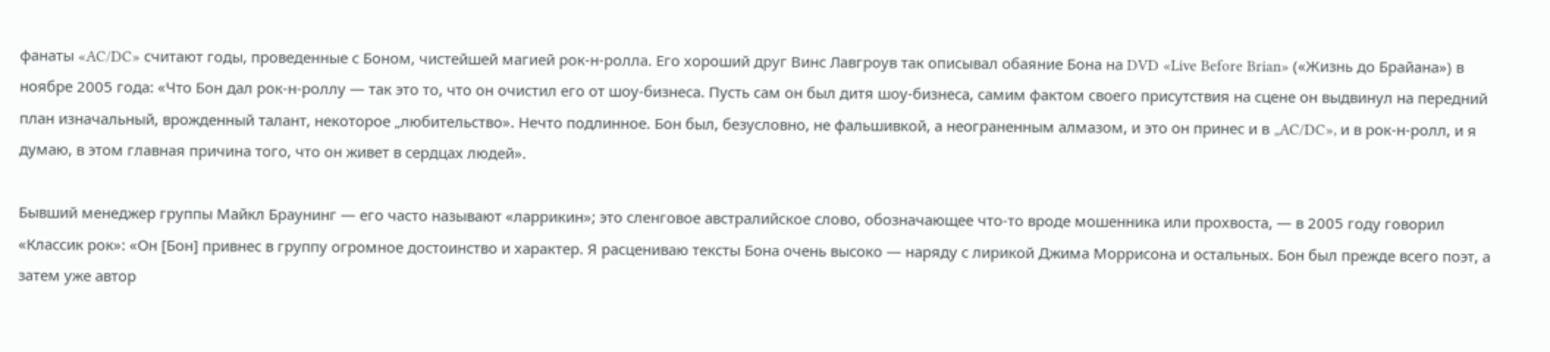фанаты «AC/DC» считают годы, проведенные с Боном, чистейшей магией рок-н-ролла. Его хороший друг Винс Лавгроув так описывал обаяние Бона на DVD «Live Before Brian» («Жизнь до Брайана») в ноябре 2005 года: «Что Бон дал рок-н-роллу — так это то, что он очистил его от шоу-бизнеса. Пусть сам он был дитя шоу-бизнеса, самим фактом своего присутствия на сцене он выдвинул на передний план изначальный, врожденный талант, некоторое „любительство». Нечто подлинное. Бон был, безусловно, не фальшивкой, а неограненным алмазом, и это он принес и в „AC/DC», и в рок-н-ролл, и я думаю, в этом главная причина того, что он живет в сердцах людей».

Бывший менеджер группы Майкл Браунинг — его часто называют «ларрикин»; это сленговое австралийское слово, обозначающее что-то вроде мошенника или прохвоста, — в 2005 году говорил «Классик рок»: «Он [Бон] привнес в группу огромное достоинство и характер. Я расцениваю тексты Бона очень высоко — наряду с лирикой Джима Моррисона и остальных. Бон был прежде всего поэт, а затем уже автор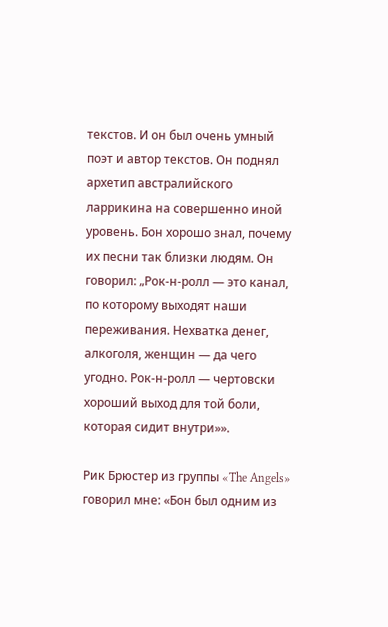текстов. И он был очень умный поэт и автор текстов. Он поднял архетип австралийского ларрикина на совершенно иной уровень. Бон хорошо знал, почему их песни так близки людям. Он говорил: „Рок-н-ролл — это канал, по которому выходят наши переживания. Нехватка денег, алкоголя, женщин — да чего угодно. Рок-н-ролл — чертовски хороший выход для той боли, которая сидит внутри»».

Рик Брюстер из группы «The Angels» говорил мне: «Бон был одним из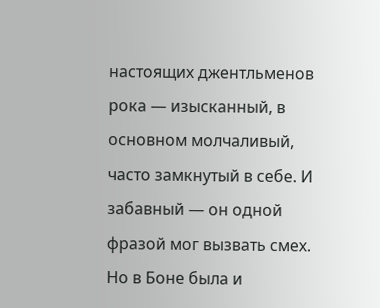настоящих джентльменов рока — изысканный, в основном молчаливый, часто замкнутый в себе. И забавный — он одной фразой мог вызвать смех. Но в Боне была и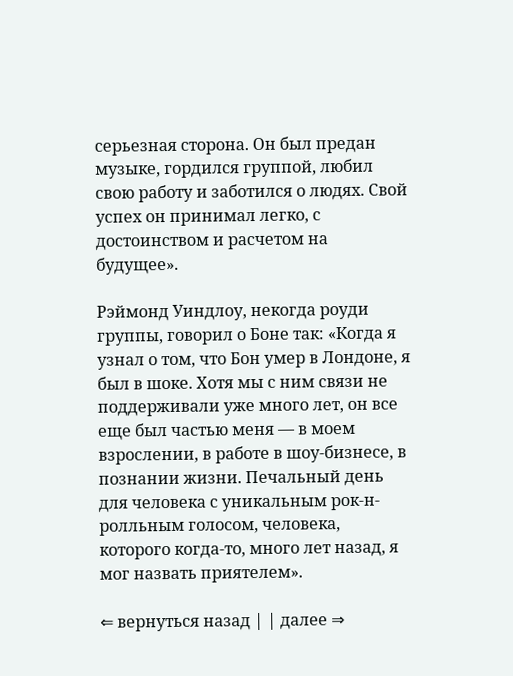серьезная сторона. Он был предан музыке, гордился группой, любил свою работу и заботился о людях. Свой успех он принимал легко, с достоинством и расчетом на будущее».

Рэймонд Уиндлоу, некогда роуди группы, говорил о Боне так: «Когда я узнал о том, что Бон умер в Лондоне, я был в шоке. Хотя мы с ним связи не поддерживали уже много лет, он все еще был частью меня — в моем взрослении, в работе в шоу-бизнесе, в познании жизни. Печальный день для человека с уникальным рок-н-ролльным голосом, человека, которого когда-то, много лет назад, я мог назвать приятелем».

⇐ вернуться назад | | далее ⇒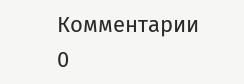Комментарии 0